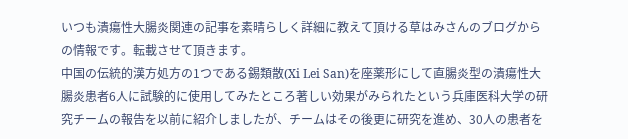いつも潰瘍性大腸炎関連の記事を素晴らしく詳細に教えて頂ける草はみさんのブログからの情報です。転載させて頂きます。
中国の伝統的漢方処方の1つである錫類散(Xi Lei San)を座薬形にして直腸炎型の潰瘍性大腸炎患者6人に試験的に使用してみたところ著しい効果がみられたという兵庫医科大学の研究チームの報告を以前に紹介しましたが、チームはその後更に研究を進め、30人の患者を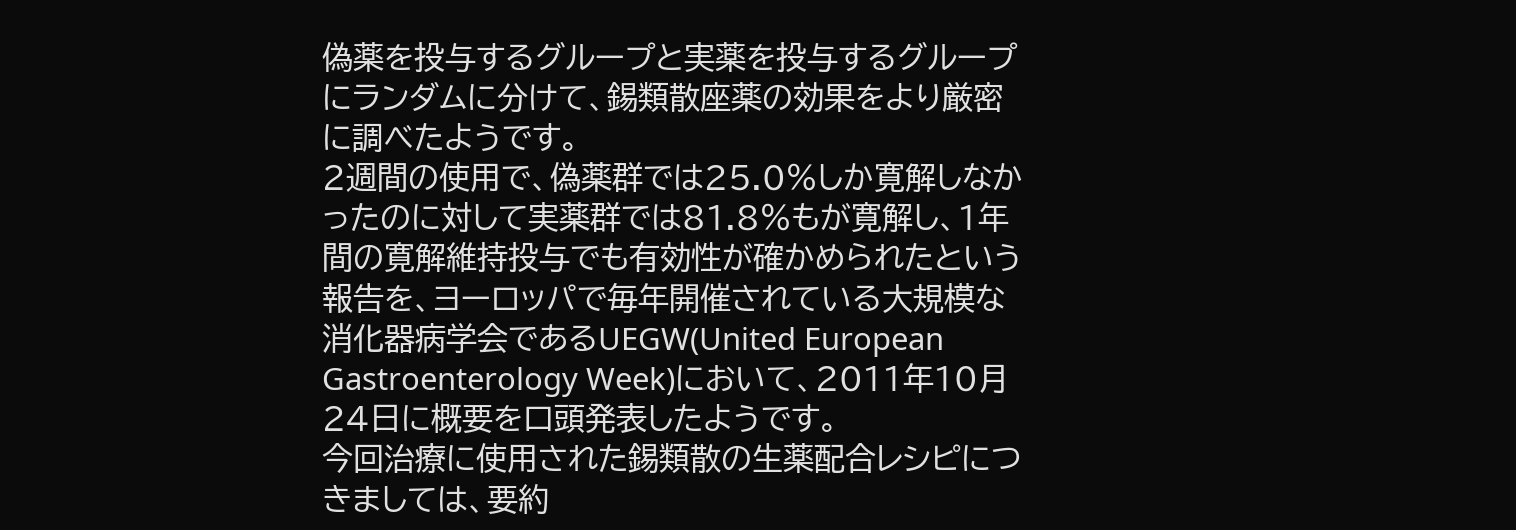偽薬を投与するグループと実薬を投与するグループにランダムに分けて、錫類散座薬の効果をより厳密に調べたようです。
2週間の使用で、偽薬群では25.0%しか寛解しなかったのに対して実薬群では81.8%もが寛解し、1年間の寛解維持投与でも有効性が確かめられたという報告を、ヨーロッパで毎年開催されている大規模な消化器病学会であるUEGW(United European Gastroenterology Week)において、2011年10月24日に概要を口頭発表したようです。
今回治療に使用された錫類散の生薬配合レシピにつきましては、要約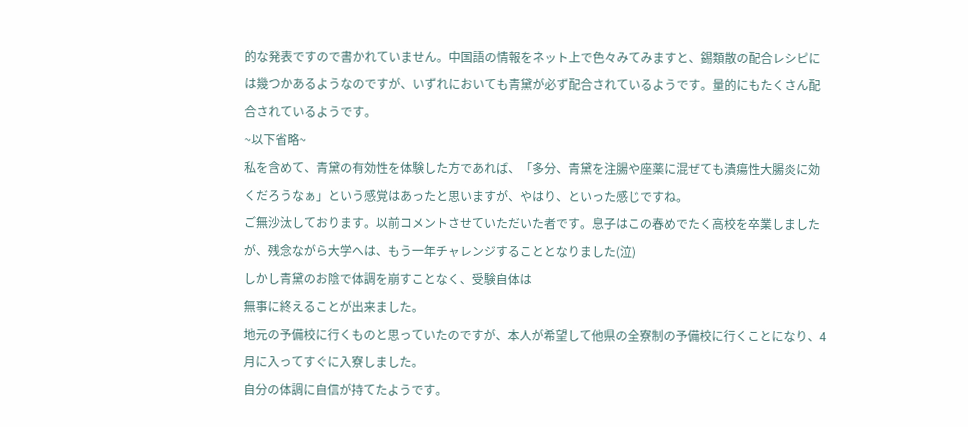的な発表ですので書かれていません。中国語の情報をネット上で色々みてみますと、錫類散の配合レシピには幾つかあるようなのですが、いずれにおいても青黛が必ず配合されているようです。量的にもたくさん配合されているようです。
~以下省略~
私を含めて、青黛の有効性を体験した方であれば、「多分、青黛を注腸や座薬に混ぜても潰瘍性大腸炎に効くだろうなぁ」という感覚はあったと思いますが、やはり、といった感じですね。
ご無沙汰しております。以前コメントさせていただいた者です。息子はこの春めでたく高校を卒業しましたが、残念ながら大学へは、もう一年チャレンジすることとなりました(泣)
しかし青黛のお陰で体調を崩すことなく、受験自体は
無事に終えることが出来ました。
地元の予備校に行くものと思っていたのですが、本人が希望して他県の全寮制の予備校に行くことになり、4月に入ってすぐに入寮しました。
自分の体調に自信が持てたようです。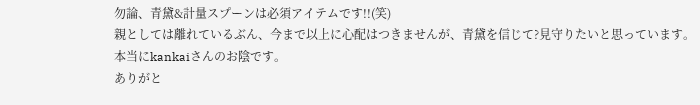勿論、青黛&計量スプーンは必須アイテムです!!(笑)
親としては離れているぶん、今まで以上に心配はつきませんが、青黛を信じて?見守りたいと思っています。
本当にkankaiさんのお陰です。
ありがと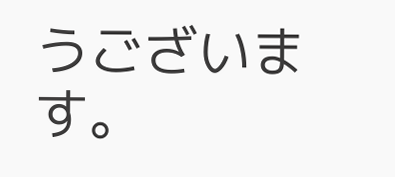うございます。